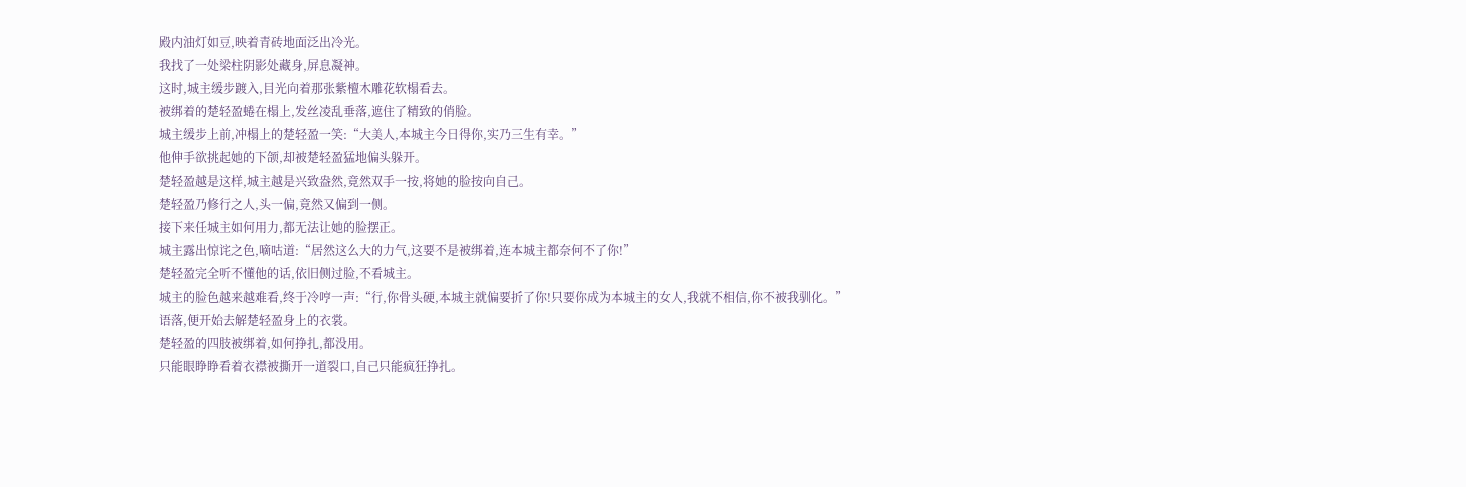殿内油灯如豆,映着青砖地面泛出冷光。
我找了一处梁柱阴影处藏身,屏息凝神。
这时,城主缓步踱入,目光向着那张紫檀木雕花软榻看去。
被绑着的楚轻盈蜷在榻上,发丝凌乱垂落,遮住了精致的俏脸。
城主缓步上前,冲榻上的楚轻盈一笑:“大美人,本城主今日得你,实乃三生有幸。”
他伸手欲挑起她的下颌,却被楚轻盈猛地偏头躲开。
楚轻盈越是这样,城主越是兴致盎然,竟然双手一按,将她的脸按向自己。
楚轻盈乃修行之人,头一偏,竟然又偏到一侧。
接下来任城主如何用力,都无法让她的脸摆正。
城主露出惊诧之色,嘀咕道:“居然这么大的力气,这要不是被绑着,连本城主都奈何不了你!”
楚轻盈完全听不懂他的话,依旧侧过脸,不看城主。
城主的脸色越来越难看,终于冷哼一声:“行,你骨头硬,本城主就偏要折了你!只要你成为本城主的女人,我就不相信,你不被我驯化。”
语落,便开始去解楚轻盈身上的衣裳。
楚轻盈的四肢被绑着,如何挣扎,都没用。
只能眼睁睁看着衣襟被撕开一道裂口,自己只能疯狂挣扎。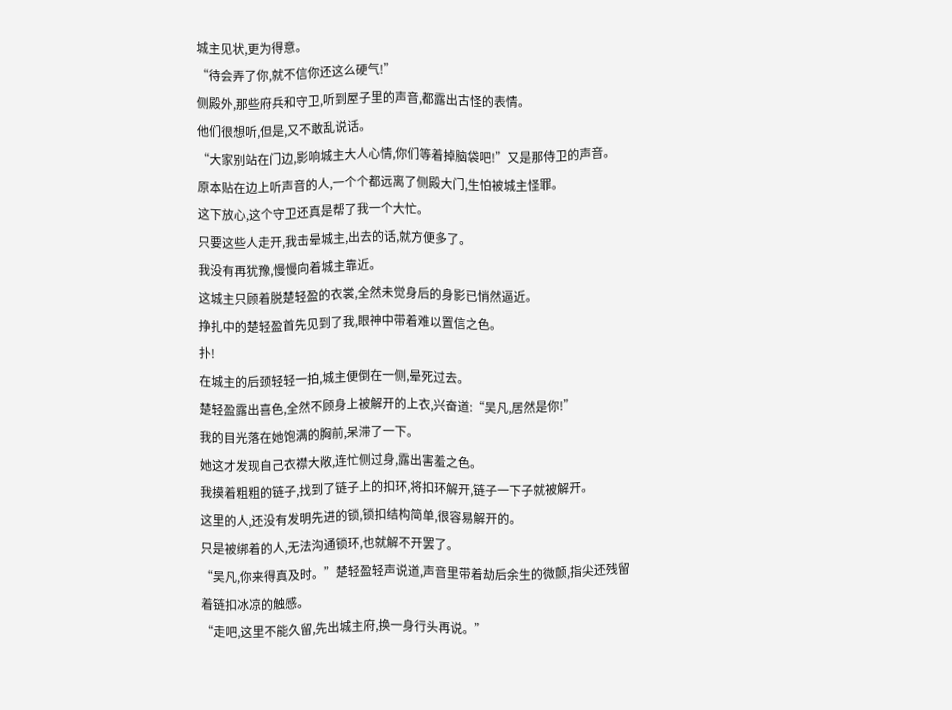城主见状,更为得意。
“待会弄了你,就不信你还这么硬气!”
侧殿外,那些府兵和守卫,听到屋子里的声音,都露出古怪的表情。
他们很想听,但是,又不敢乱说话。
“大家别站在门边,影响城主大人心情,你们等着掉脑袋吧!”又是那侍卫的声音。
原本贴在边上听声音的人,一个个都远离了侧殿大门,生怕被城主怪罪。
这下放心,这个守卫还真是帮了我一个大忙。
只要这些人走开,我击晕城主,出去的话,就方便多了。
我没有再犹豫,慢慢向着城主靠近。
这城主只顾着脱楚轻盈的衣裳,全然未觉身后的身影已悄然逼近。
挣扎中的楚轻盈首先见到了我,眼神中带着难以置信之色。
扑!
在城主的后颈轻轻一拍,城主便倒在一侧,晕死过去。
楚轻盈露出喜色,全然不顾身上被解开的上衣,兴奋道:“吴凡,居然是你!”
我的目光落在她饱满的胸前,呆滞了一下。
她这才发现自己衣襟大敞,连忙侧过身,露出害羞之色。
我摸着粗粗的链子,找到了链子上的扣环,将扣环解开,链子一下子就被解开。
这里的人,还没有发明先进的锁,锁扣结构简单,很容易解开的。
只是被绑着的人,无法沟通锁环,也就解不开罢了。
“吴凡,你来得真及时。”楚轻盈轻声说道,声音里带着劫后余生的微颤,指尖还残留着链扣冰凉的触感。
“走吧,这里不能久留,先出城主府,换一身行头再说。”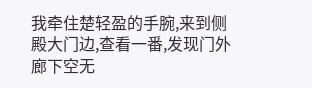我牵住楚轻盈的手腕,来到侧殿大门边,查看一番,发现门外廊下空无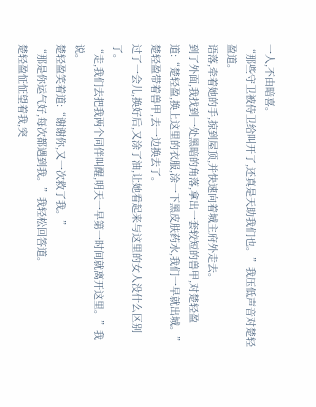一人,不由暗喜。
“那些守卫被侍卫给叫开了,还真是天助我们也。”我压低声音对楚轻盈道。
语落,牵着她的手,掠到屋顶,并快速向着城主府外走去。
到了外面,我找到一处黑暗的角落,拿出一套较短的兽甲,对楚轻盈道:“楚轻盈,换上这里的衣服,涂一下黑皮肤药水,我们一早就出城。”
楚轻盈带着兽甲,去一边换去了。
过了一会儿,换好后,又涂了油,让她看起来与这里的女人没什么区别了。
“走,我们去把我两个同伴叫醒,明天一早第一时间就离开这里。”我说。
楚轻盈笑着道:“谢谢你,又一次救了我。”
“那是你运气好,每次都遇到我。”我轻松回答道。
楚轻盈怔怔望着我,突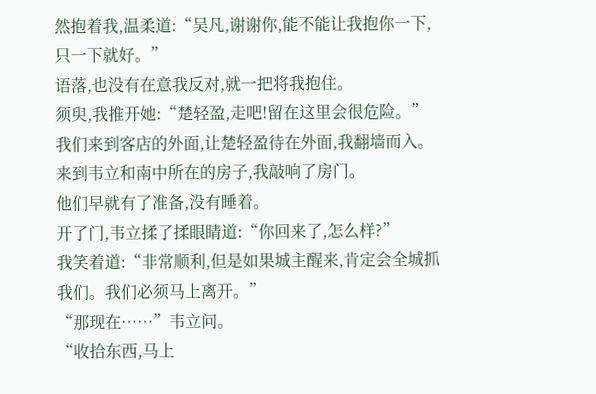然抱着我,温柔道:“吴凡,谢谢你,能不能让我抱你一下,只一下就好。”
语落,也没有在意我反对,就一把将我抱住。
须臾,我推开她:“楚轻盈,走吧!留在这里会很危险。”
我们来到客店的外面,让楚轻盈待在外面,我翻墙而入。
来到韦立和南中所在的房子,我敲响了房门。
他们早就有了准备,没有睡着。
开了门,韦立揉了揉眼睛道:“你回来了,怎么样?”
我笑着道:“非常顺利,但是如果城主醒来,肯定会全城抓我们。我们必须马上离开。”
“那现在……”韦立问。
“收拾东西,马上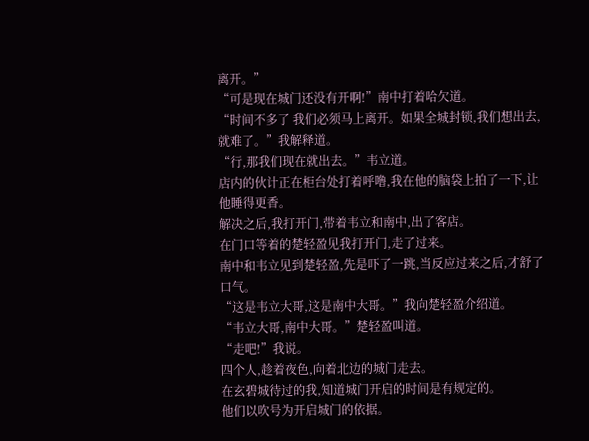离开。”
“可是现在城门还没有开啊!”南中打着哈欠道。
“时间不多了 我们必须马上离开。如果全城封锁,我们想出去,就难了。”我解释道。
“行,那我们现在就出去。”韦立道。
店内的伙计正在柜台处打着呼噜,我在他的脑袋上拍了一下,让他睡得更香。
解决之后,我打开门,带着韦立和南中,出了客店。
在门口等着的楚轻盈见我打开门,走了过来。
南中和韦立见到楚轻盈,先是吓了一跳,当反应过来之后,才舒了口气。
“这是韦立大哥,这是南中大哥。”我向楚轻盈介绍道。
“韦立大哥,南中大哥。”楚轻盈叫道。
“走吧!”我说。
四个人,趁着夜色,向着北边的城门走去。
在玄碧城待过的我,知道城门开启的时间是有规定的。
他们以吹号为开启城门的依据。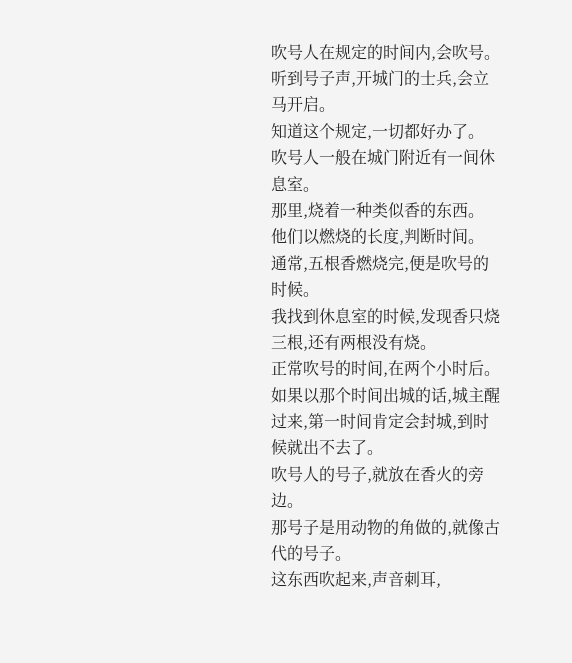吹号人在规定的时间内,会吹号。
听到号子声,开城门的士兵,会立马开启。
知道这个规定,一切都好办了。
吹号人一般在城门附近有一间休息室。
那里,烧着一种类似香的东西。
他们以燃烧的长度,判断时间。
通常,五根香燃烧完,便是吹号的时候。
我找到休息室的时候,发现香只烧三根,还有两根没有烧。
正常吹号的时间,在两个小时后。
如果以那个时间出城的话,城主醒过来,第一时间肯定会封城,到时候就出不去了。
吹号人的号子,就放在香火的旁边。
那号子是用动物的角做的,就像古代的号子。
这东西吹起来,声音刺耳,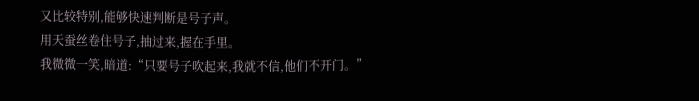又比较特别,能够快速判断是号子声。
用天蚕丝卷住号子,抽过来,握在手里。
我微微一笑,暗道:“只要号子吹起来,我就不信,他们不开门。”